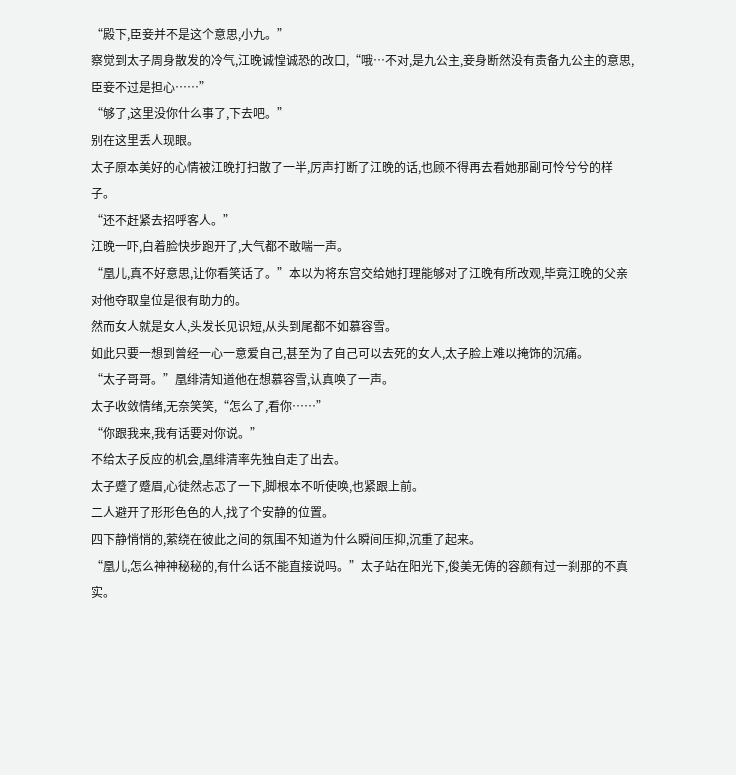“殿下,臣妾并不是这个意思,小九。”
察觉到太子周身散发的冷气,江晚诚惶诚恐的改口,“哦…不对,是九公主,妾身断然没有责备九公主的意思,臣妾不过是担心……”
“够了,这里没你什么事了,下去吧。”
别在这里丢人现眼。
太子原本美好的心情被江晚打扫散了一半,厉声打断了江晚的话,也顾不得再去看她那副可怜兮兮的样子。
“还不赶紧去招呼客人。”
江晚一吓,白着脸快步跑开了,大气都不敢喘一声。
“凰儿,真不好意思,让你看笑话了。”本以为将东宫交给她打理能够对了江晚有所改观,毕竟江晚的父亲对他夺取皇位是很有助力的。
然而女人就是女人,头发长见识短,从头到尾都不如慕容雪。
如此只要一想到曾经一心一意爱自己,甚至为了自己可以去死的女人,太子脸上难以掩饰的沉痛。
“太子哥哥。”凰绯清知道他在想慕容雪,认真唤了一声。
太子收敛情绪,无奈笑笑,“怎么了,看你……”
“你跟我来,我有话要对你说。”
不给太子反应的机会,凰绯清率先独自走了出去。
太子蹙了蹙眉,心徒然忐忑了一下,脚根本不听使唤,也紧跟上前。
二人避开了形形色色的人,找了个安静的位置。
四下静悄悄的,萦绕在彼此之间的氛围不知道为什么瞬间压抑,沉重了起来。
“凰儿,怎么神神秘秘的,有什么话不能直接说吗。”太子站在阳光下,俊美无俦的容颜有过一刹那的不真实。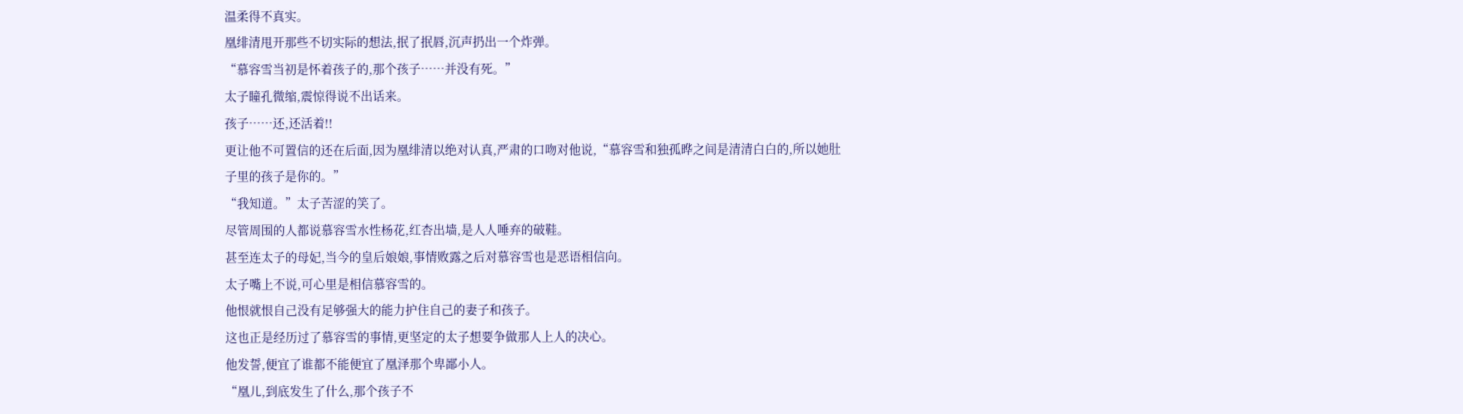温柔得不真实。
凰绯清甩开那些不切实际的想法,抿了抿唇,沉声扔出一个炸弹。
“慕容雪当初是怀着孩子的,那个孩子……并没有死。”
太子瞳孔微缩,震惊得说不出话来。
孩子……还,还活着!!
更让他不可置信的还在后面,因为凰绯清以绝对认真,严肃的口吻对他说,“慕容雪和独孤晔之间是清清白白的,所以她肚子里的孩子是你的。”
“我知道。”太子苦涩的笑了。
尽管周围的人都说慕容雪水性杨花,红杏出墙,是人人唾弃的破鞋。
甚至连太子的母妃,当今的皇后娘娘,事情败露之后对慕容雪也是恶语相信向。
太子嘴上不说,可心里是相信慕容雪的。
他恨就恨自己没有足够强大的能力护住自己的妻子和孩子。
这也正是经历过了慕容雪的事情,更坚定的太子想要争做那人上人的决心。
他发誓,便宜了谁都不能便宜了凰泽那个卑鄙小人。
“凰儿,到底发生了什么,那个孩子不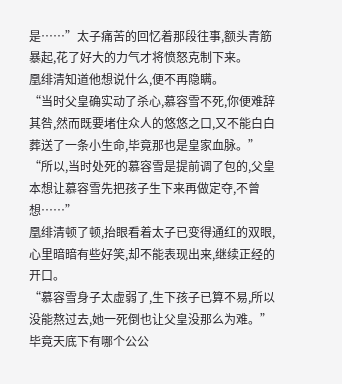是……”太子痛苦的回忆着那段往事,额头青筋暴起,花了好大的力气才将愤怒克制下来。
凰绯清知道他想说什么,便不再隐瞒。
“当时父皇确实动了杀心,慕容雪不死,你便难辞其咎,然而既要堵住众人的悠悠之口,又不能白白葬送了一条小生命,毕竟那也是皇家血脉。”
“所以,当时处死的慕容雪是提前调了包的,父皇本想让慕容雪先把孩子生下来再做定夺,不曾想……”
凰绯清顿了顿,抬眼看着太子已变得通红的双眼,心里暗暗有些好笑,却不能表现出来,继续正经的开口。
“慕容雪身子太虚弱了,生下孩子已算不易,所以没能熬过去,她一死倒也让父皇没那么为难。”
毕竟天底下有哪个公公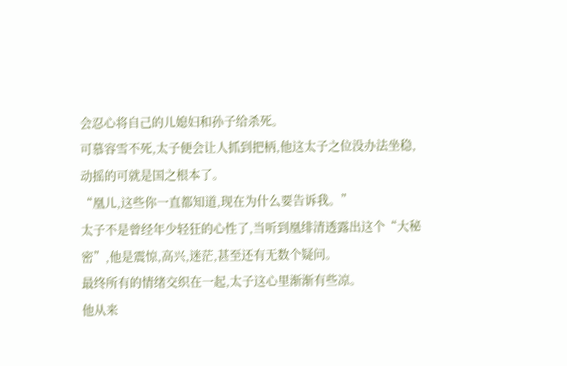会忍心将自己的儿媳妇和孙子给杀死。
可慕容雪不死,太子便会让人抓到把柄,他这太子之位没办法坐稳,动摇的可就是国之根本了。
“凰儿,这些你一直都知道,现在为什么要告诉我。”
太子不是曾经年少轻狂的心性了,当听到凰绯清透露出这个“大秘密”,他是震惊,高兴,迷茫,甚至还有无数个疑问。
最终所有的情绪交织在一起,太子这心里渐渐有些凉。
他从来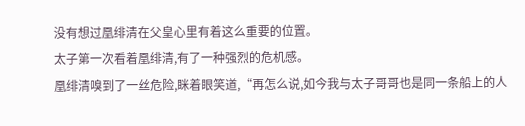没有想过凰绯清在父皇心里有着这么重要的位置。
太子第一次看着凰绯清,有了一种强烈的危机感。
凰绯清嗅到了一丝危险,眯着眼笑道,“再怎么说,如今我与太子哥哥也是同一条船上的人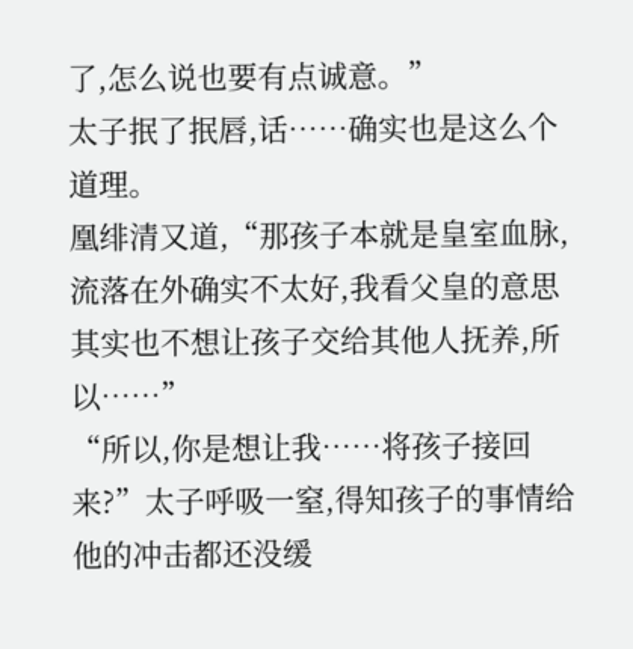了,怎么说也要有点诚意。”
太子抿了抿唇,话……确实也是这么个道理。
凰绯清又道,“那孩子本就是皇室血脉,流落在外确实不太好,我看父皇的意思其实也不想让孩子交给其他人抚养,所以……”
“所以,你是想让我……将孩子接回来?”太子呼吸一窒,得知孩子的事情给他的冲击都还没缓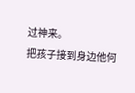过神来。
把孩子接到身边他何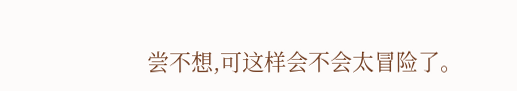尝不想,可这样会不会太冒险了。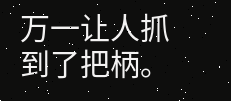万一让人抓到了把柄。